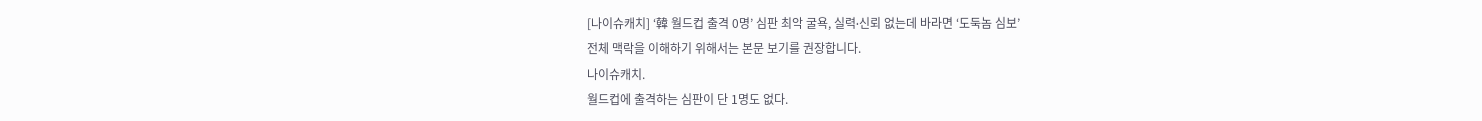[나이슈캐치] ‘韓 월드컵 출격 0명’ 심판 최악 굴욕, 실력∙신뢰 없는데 바라면 ‘도둑놈 심보’
전체 맥락을 이해하기 위해서는 본문 보기를 권장합니다.
나이슈캐치.
월드컵에 출격하는 심판이 단 1명도 없다.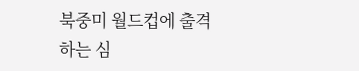북중미 월드컵에 출격하는 심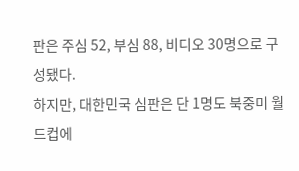판은 주심 52, 부심 88, 비디오 30명으로 구성됐다.
하지만, 대한민국 심판은 단 1명도 북중미 월드컵에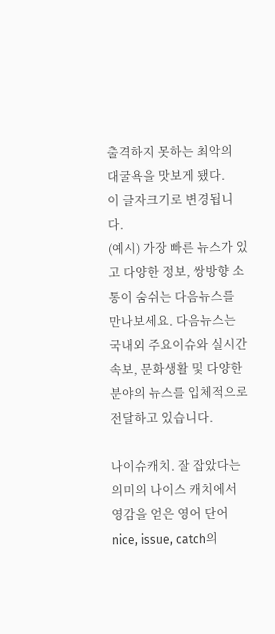출격하지 못하는 최악의 대굴욕을 맛보게 됐다.
이 글자크기로 변경됩니다.
(예시) 가장 빠른 뉴스가 있고 다양한 정보, 쌍방향 소통이 숨쉬는 다음뉴스를 만나보세요. 다음뉴스는 국내외 주요이슈와 실시간 속보, 문화생활 및 다양한 분야의 뉴스를 입체적으로 전달하고 있습니다.

나이슈캐치. 잘 잡았다는 의미의 나이스 캐치에서 영감을 얻은 영어 단어 nice, issue, catch의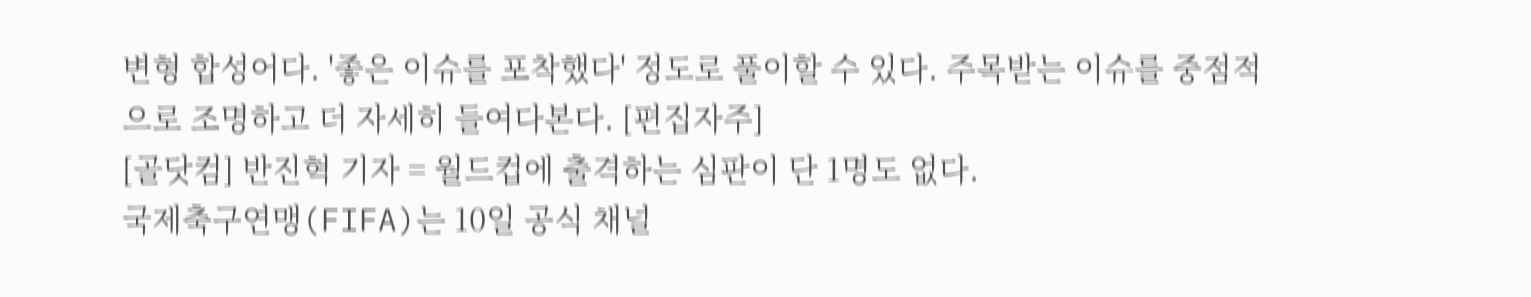변형 합성어다. '좋은 이슈를 포착했다' 정도로 풀이할 수 있다. 주목받는 이슈를 중점적으로 조명하고 더 자세히 들여다본다. [편집자주]
[골닷컴] 반진혁 기자 = 월드컵에 출격하는 심판이 단 1명도 없다.
국제축구연맹(FIFA)는 10일 공식 채널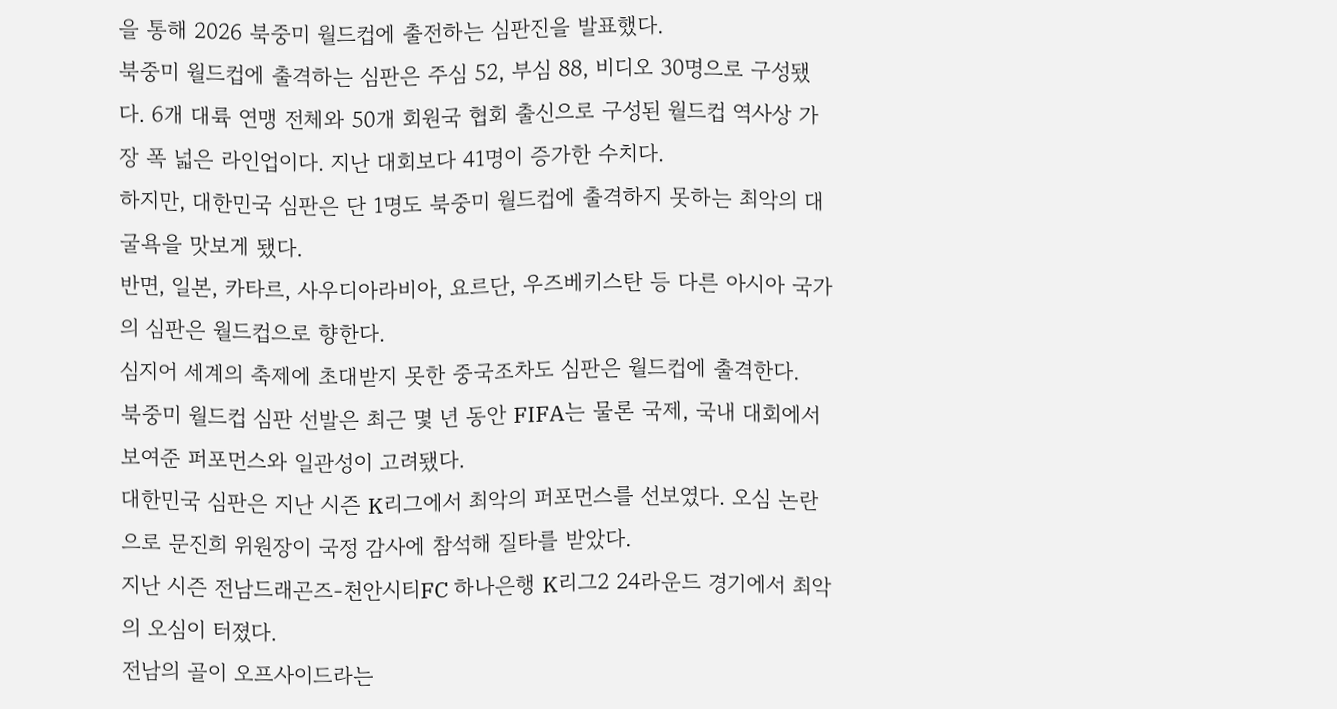을 통해 2026 북중미 월드컵에 출전하는 심판진을 발표했다.
북중미 월드컵에 출격하는 심판은 주심 52, 부심 88, 비디오 30명으로 구성됐다. 6개 대륙 연맹 전체와 50개 회원국 협회 출신으로 구성된 월드컵 역사상 가장 폭 넓은 라인업이다. 지난 대회보다 41명이 증가한 수치다.
하지만, 대한민국 심판은 단 1명도 북중미 월드컵에 출격하지 못하는 최악의 대굴욕을 맛보게 됐다.
반면, 일본, 카타르, 사우디아라비아, 요르단, 우즈베키스탄 등 다른 아시아 국가의 심판은 월드컵으로 향한다.
심지어 세계의 축제에 초대받지 못한 중국조차도 심판은 월드컵에 출격한다.
북중미 월드컵 심판 선발은 최근 몇 년 동안 FIFA는 물론 국제, 국내 대회에서 보여준 퍼포먼스와 일관성이 고려됐다.
대한민국 심판은 지난 시즌 K리그에서 최악의 퍼포먼스를 선보였다. 오심 논란으로 문진희 위원장이 국정 감사에 참석해 질타를 받았다.
지난 시즌 전남드래곤즈-천안시티FC 하나은행 K리그2 24라운드 경기에서 최악의 오심이 터졌다.
전남의 골이 오프사이드라는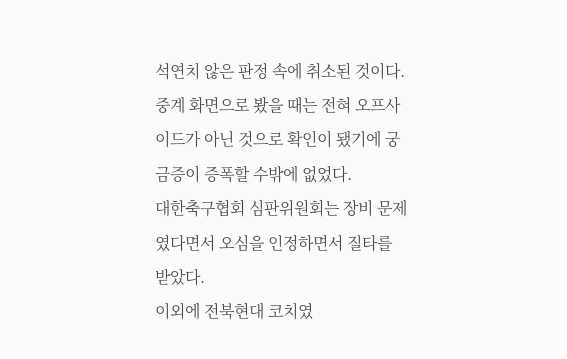석연치 않은 판정 속에 취소된 것이다.
중계 화면으로 봤을 때는 전혀 오프사이드가 아닌 것으로 확인이 됐기에 궁금증이 증폭할 수밖에 없었다.
대한축구협회 심판위원회는 장비 문제였다면서 오심을 인정하면서 질타를 받았다.
이외에 전북현대 코치였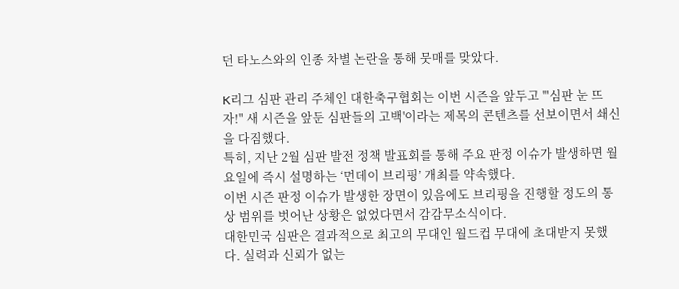던 타노스와의 인종 차별 논란을 통해 뭇매를 맞았다.

K리그 심판 관리 주체인 대한축구협회는 이번 시즌을 앞두고 '"심판 눈 뜨자!" 새 시즌을 앞둔 심판들의 고백'이라는 제목의 콘텐츠를 선보이면서 쇄신을 다짐했다.
특히, 지난 2월 심판 발전 정책 발표회를 통해 주요 판정 이슈가 발생하면 월요일에 즉시 설명하는 ‘먼데이 브리핑’ 개최를 약속했다.
이번 시즌 판정 이슈가 발생한 장면이 있음에도 브리핑을 진행할 정도의 통상 범위를 벗어난 상황은 없었다면서 감감무소식이다.
대한민국 심판은 결과적으로 최고의 무대인 월드컵 무대에 초대받지 못했다. 실력과 신뢰가 없는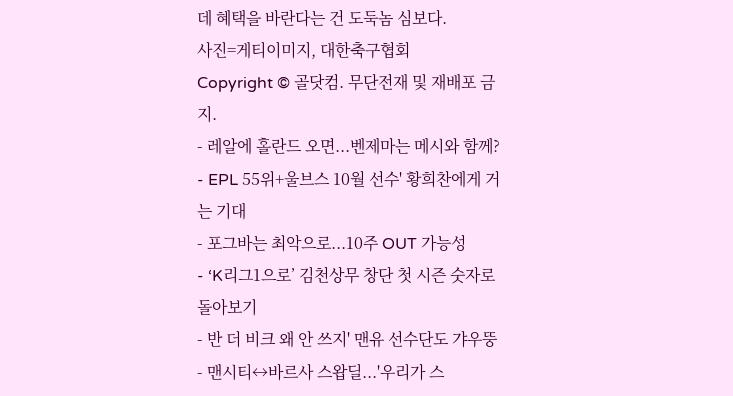데 혜택을 바란다는 건 도둑놈 심보다.
사진=게티이미지, 대한축구협회
Copyright © 골닷컴. 무단전재 및 재배포 금지.
- 레알에 홀란드 오면...벤제마는 메시와 함께?
- EPL 55위+울브스 10월 선수' 황희찬에게 거는 기대
- 포그바는 최악으로...10주 OUT 가능성
- ‘K리그1으로’ 김천상무 창단 첫 시즌 숫자로 돌아보기
- 반 더 비크 왜 안 쓰지' 맨유 선수단도 갸우뚱
- 맨시티↔바르사 스왑딜...'우리가 스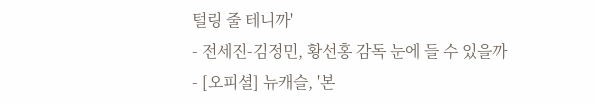털링 줄 테니까'
- 전세진-김정민, 황선홍 감독 눈에 들 수 있을까
- [오피셜] 뉴캐슬, '본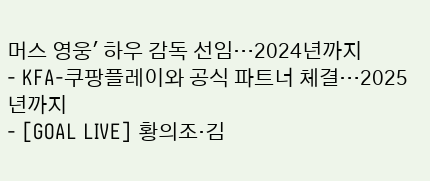머스 영웅' 하우 감독 선임…2024년까지
- KFA-쿠팡플레이와 공식 파트너 체결…2025년까지
- [GOAL LIVE] 황의조·김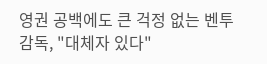영권 공백에도 큰 걱정 없는 벤투 감독, "대체자 있다"